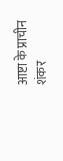आष्टा के प्राचीन शंकर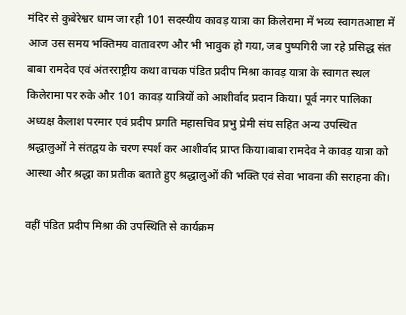मंदिर से कुबेरेश्वर धाम जा रही 101 सदस्यीय कावड़ यात्रा का किलेरामा में भव्य स्वागतआष्टा में आज उस समय भक्तिमय वातावरण और भी भावुक हो गया, जब पुष्पगिरी जा रहे प्रसिद्ध संत बाबा रामदेव एवं अंतरराष्ट्रीय कथा वाचक पंडित प्रदीप मिश्रा कावड़ यात्रा के स्वागत स्थल किलेरामा पर रुके और 101 कावड़ यात्रियों को आशीर्वाद प्रदान किया। पूर्व नगर पालिका अध्यक्ष कैलाश परमार एवं प्रदीप प्रगति महासचिव प्रभु प्रेमी संघ सहित अन्य उपस्थित श्रद्धालुओं ने संतद्वय के चरण स्पर्श कर आशीर्वाद प्राप्त किया।बाबा रामदेव ने कावड़ यात्रा को आस्था और श्रद्धा का प्रतीक बताते हुए श्रद्धालुओं की भक्ति एवं सेवा भावना की सराहना की।

वहीं पंडित प्रदीप मिश्रा की उपस्थिति से कार्यक्रम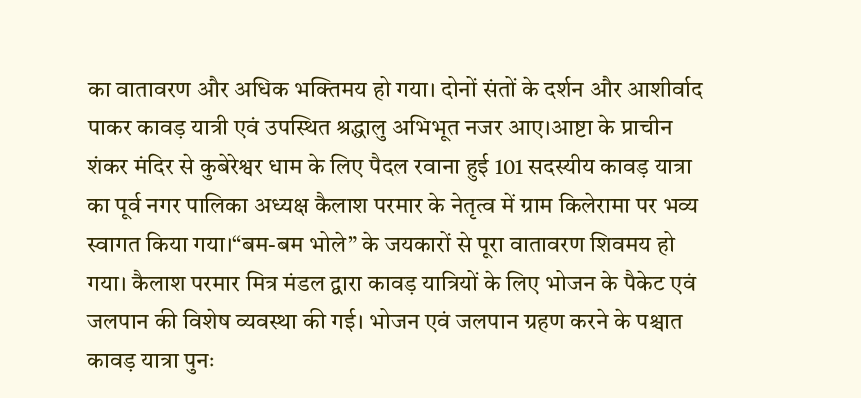का वातावरण और अधिक भक्तिमय हो गया। दोनों संतों के दर्शन और आशीर्वाद पाकर कावड़ यात्री एवं उपस्थित श्रद्धालु अभिभूत नजर आए।आष्टा के प्राचीन शंकर मंदिर से कुबेरेश्वर धाम के लिए पैदल रवाना हुई 101 सदस्यीय कावड़ यात्रा का पूर्व नगर पालिका अध्यक्ष कैलाश परमार के नेतृत्व में ग्राम किलेरामा पर भव्य स्वागत किया गया।“बम-बम भोले” के जयकारों से पूरा वातावरण शिवमय हो गया। कैलाश परमार मित्र मंडल द्वारा कावड़ यात्रियों के लिए भोजन के पैकेट एवं जलपान की विशेष व्यवस्था की गई। भोजन एवं जलपान ग्रहण करने के पश्चात कावड़ यात्रा पुनः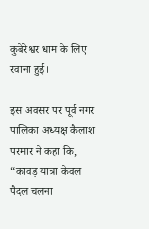कुबेरेश्वर धाम के लिए रवाना हुई।

इस अवसर पर पूर्व नगर पालिका अध्यक्ष कैलाश परमार ने कहा कि, “कावड़ यात्रा केवल पैदल चलना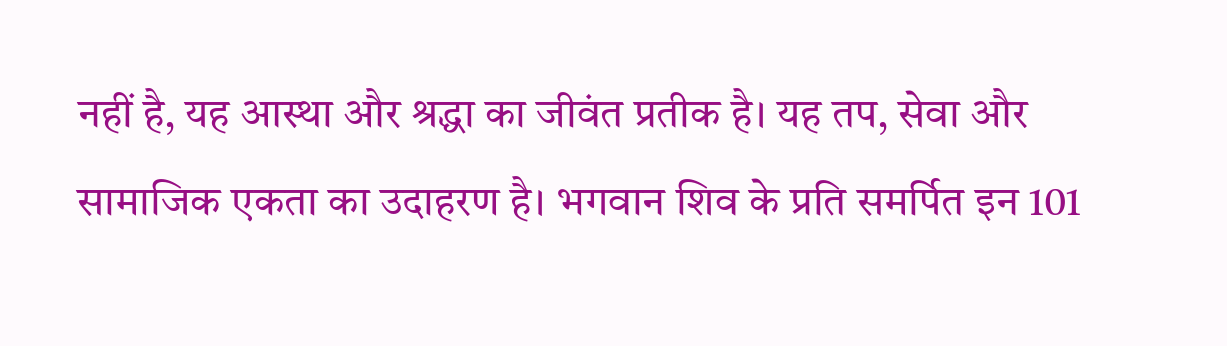नहीं है, यह आस्था और श्रद्धा का जीवंत प्रतीक है। यह तप, सेवा और सामाजिक एकता का उदाहरण है। भगवान शिव के प्रति समर्पित इन 101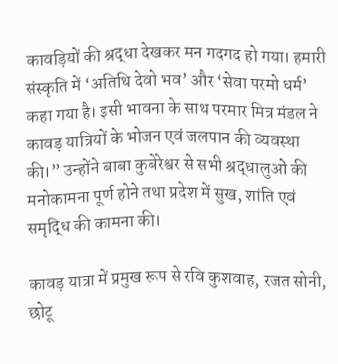कावड़ियों की श्रद्धा देखकर मन गदगद हो गया। हमारी संस्कृति में ‘अतिथि देवो भव’ और ‘सेवा परमो धर्म’ कहा गया है। इसी भावना के साथ परमार मित्र मंडल ने कावड़ यात्रियों के भोजन एवं जलपान की व्यवस्था की।” उन्होंने बाबा कुबेरेश्वर से सभी श्रद्धालुओं की मनोकामना पूर्ण होने तथा प्रदेश में सुख, शांति एवं समृद्धि की कामना की।

कावड़ यात्रा में प्रमुख रूप से रवि कुशवाह, रजत सोनी, छोटू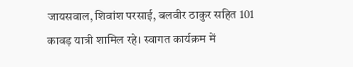जायसवाल, शिवांश परसाई, बलवीर ठाकुर सहित 101 कावड़ यात्री शामिल रहे। स्वागत कार्यक्रम में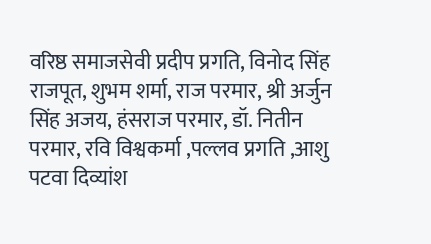वरिष्ठ समाजसेवी प्रदीप प्रगति, विनोद सिंह राजपूत, शुभम शर्मा, राज परमार, श्री अर्जुन सिंह अजय, हंसराज परमार, डॉ. नितीन परमार, रवि विश्वकर्मा ,पल्लव प्रगति ,आशु पटवा दिव्यांश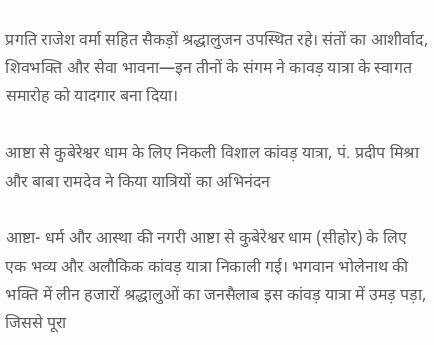प्रगति राजेश वर्मा सहित सैकड़ों श्रद्धालुजन उपस्थित रहे। संतों का आशीर्वाद, शिवभक्ति और सेवा भावना—इन तीनों के संगम ने कावड़ यात्रा के स्वागत समारोह को यादगार बना दिया।

आष्टा से कुबेरेश्वर धाम के लिए निकली विशाल कांवड़ यात्रा, पं. प्रदीप मिश्रा और बाबा रामदेव ने किया यात्रियों का अभिनंदन

आष्टा- धर्म और आस्था की नगरी आष्टा से कुबेरेश्वर धाम (सीहोर) के लिए एक भव्य और अलौकिक कांवड़ यात्रा निकाली गई। भगवान भोलेनाथ की भक्ति में लीन हजारों श्रद्धालुओं का जनसैलाब इस कांवड़ यात्रा में उमड़ पड़ा, जिससे पूरा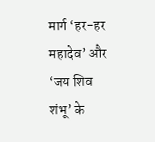मार्ग ‘हर-हर महादेव’ और ‘जय शिव शंभू’ के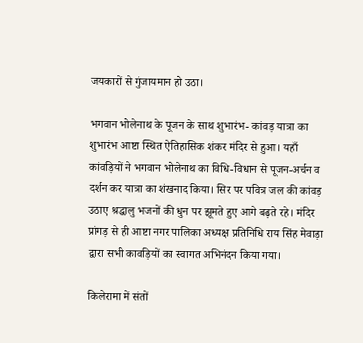जयकारों से गुंजायमान हो उठा।

भगवान भोलेनाथ के पूजन के साथ शुभारंभ- कांवड़ यात्रा का शुभारंभ आष्टा स्थित ऐतिहासिक शंकर मंदिर से हुआ। यहाँ कांवड़ियों ने भगवान भोलेनाथ का विधि-विधान से पूजन-अर्चन व दर्शन कर यात्रा का शंखनाद किया। सिर पर पवित्र जल की कांवड़ उठाए श्रद्धालु भजनों की धुन पर झूमते हुए आगे बढ़ते रहे। मंदिर प्रांगड़ से ही आष्टा नगर पालिका अध्यक्ष प्रतिनिधि राय सिंह मेवाड़ा द्वारा सभी कावड़ियों का स्वागत अभिनंदन किया गया।

किलेरामा में संतों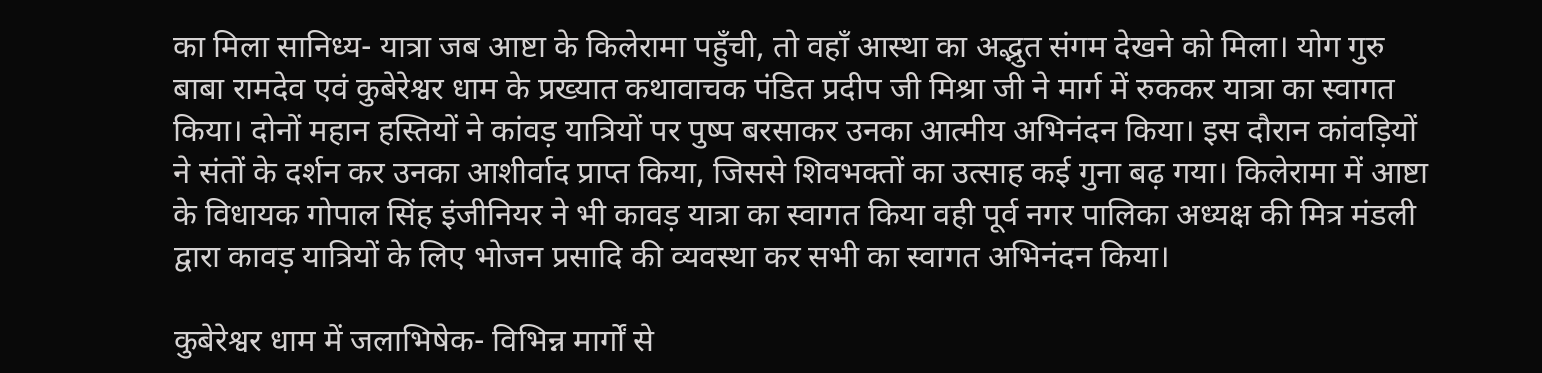का मिला सानिध्य- यात्रा जब आष्टा के किलेरामा पहुँची, तो वहाँ आस्था का अद्भुत संगम देखने को मिला। योग गुरु बाबा रामदेव एवं कुबेरेश्वर धाम के प्रख्यात कथावाचक पंडित प्रदीप जी मिश्रा जी ने मार्ग में रुककर यात्रा का स्वागत किया। दोनों महान हस्तियों ने कांवड़ यात्रियों पर पुष्प बरसाकर उनका आत्मीय अभिनंदन किया। इस दौरान कांवड़ियों ने संतों के दर्शन कर उनका आशीर्वाद प्राप्त किया, जिससे शिवभक्तों का उत्साह कई गुना बढ़ गया। किलेरामा में आष्टा के विधायक गोपाल सिंह इंजीनियर ने भी कावड़ यात्रा का स्वागत किया वही पूर्व नगर पालिका अध्यक्ष की मित्र मंडली द्वारा कावड़ यात्रियों के लिए भोजन प्रसादि की व्यवस्था कर सभी का स्वागत अभिनंदन किया।

कुबेरेश्वर धाम में जलाभिषेक- विभिन्न मार्गों से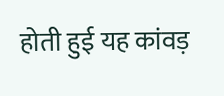होती हुई यह कांवड़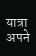यात्रा अपने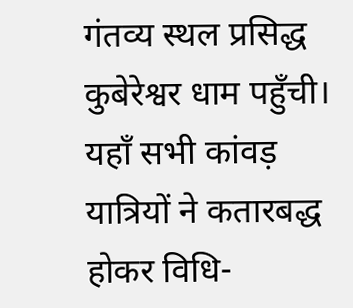गंतव्य स्थल प्रसिद्ध कुबेरेश्वर धाम पहुँची। यहाँ सभी कांवड़ यात्रियों ने कतारबद्ध होकर विधि-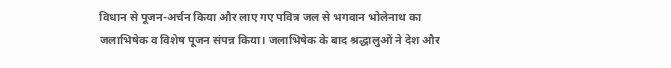विधान से पूजन-अर्चन किया और लाए गए पवित्र जल से भगवान भोलेनाथ का जलाभिषेक व विशेष पूजन संपन्न किया। जलाभिषेक के बाद श्रद्धालुओं ने देश और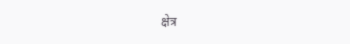क्षेत्र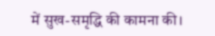में सुख-समृद्धि की कामना की।